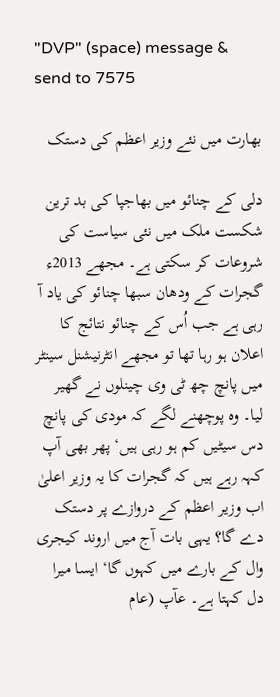"DVP" (space) message & send to 7575

بھارت میں نئے وزیر اعظم کی دستک

دلی کے چنائو میں بھاجپا کی بد ترین شکست ملک میں نئی سیاست کی شروعات کر سکتی ہے۔ مجھے 2013ء گجرات کے ودھان سبھا چنائو کی یاد آ رہی ہے جب اُس کے چنائو نتائج کا اعلان ہو رہا تھا تو مجھے انٹرنیشنل سینٹر میں پانچ چھ ٹی وی چینلوں نے گھیر لیا۔ وہ پوچھنے لگے کہ مودی کی پانچ دس سیٹیں کم ہو رہی ہیں‘ پھر بھی آپ کہہ رہے ہیں کہ گجرات کا یہ وزیر اعلیٰ اب وزیر اعظم کے دروازے پر دستک دے گا؟ یہی بات آج میں اروند کیجری وال کے بارے میں کہوں گا‘ ایسا میرا دل کہتا ہے۔ عآپ (عام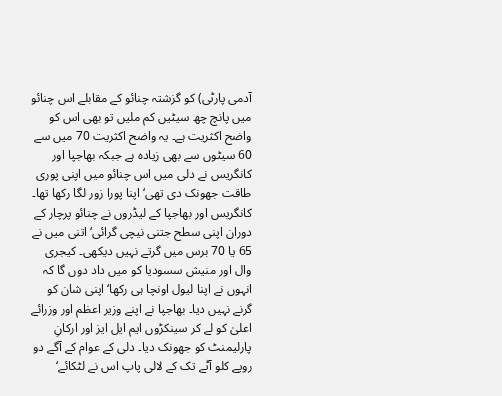آدمی پارٹی) کو گزشتہ چنائو کے مقابلے اس چنائو میں پانچ چھ سیٹیں کم ملیں تو بھی اس کو واضح اکثریت ہے۔ یہ واضح اکثریت 70 میں سے 60 سیٹوں سے بھی زیادہ ہے جبکہ بھاجپا اور کانگریس نے دلی میں اس چنائو میں اپنی پوری طاقت جھونک دی تھی‘ اپنا پورا زور لگا رکھا تھا۔ کانگریس اور بھاجپا کے لیڈروں نے چنائو پرچار کے دوران اپنی سطح جتنی نیچی گرائی‘ اتنی میں نے 65 یا 70 برس میں گرتے نہیں دیکھی۔ کیجری وال اور منیش سسودیا کو میں داد دوں گا کہ انہوں نے اپنا لیول اونچا ہی رکھا‘ اپنی شان کو گرنے نہیں دیا۔ بھاجپا نے اپنے وزیر اعظم اور وزرائے اعلیٰ کو لے کر سینکڑوں ایم ایل ایز اور ارکانِ پارلیمنٹ کو جھونک دیا۔ دلی کے عوام کے آگے دو روپے کلو آٹے تک کے لالی پاپ اس نے لٹکائے‘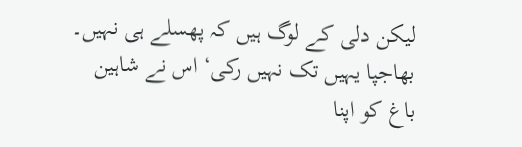لیکن دلی کے لوگ ہیں کہ پھسلے ہی نہیں۔ بھاجپا یہیں تک نہیں رکی‘ اس نے شاہین باغ کو اپنا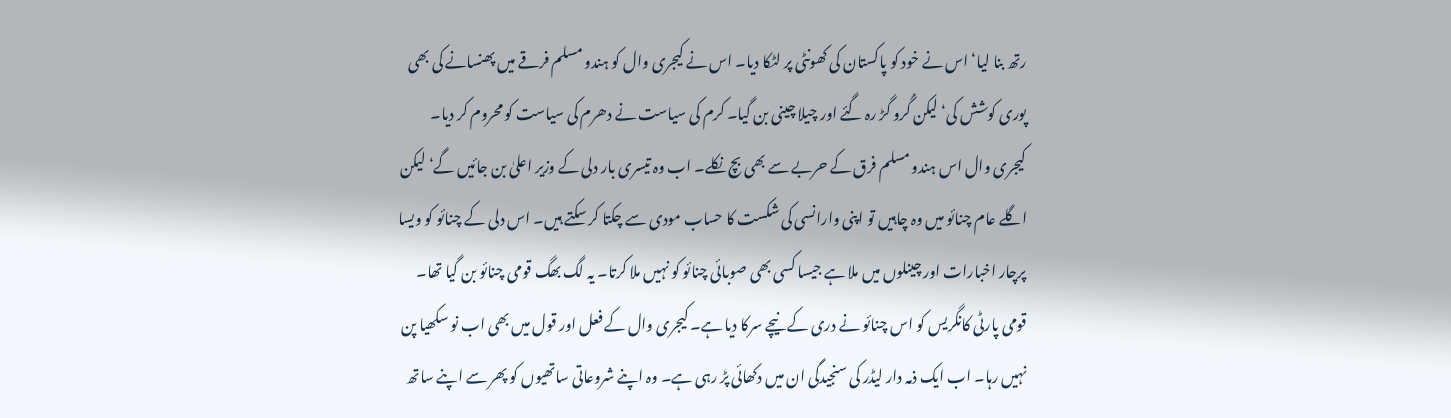رتھ بنا لیا‘ اس نے خود کو پاکستان کی کھونٹی پر لٹکا دیا۔ اس نے کیجری وال کو ہندو مسلم فرقے میں پھنسانے کی بھی پوری کوشش کی‘ لیکن گُرو گڑ رہ گئے اور چیلا چینی بن گیا۔ کرم کی سیاست نے دھرم کی سیاست کو محروم کر دیا۔ کیجری وال اس ہندو مسلم فرق کے حربے سے بھی بچ نکلے۔ اب وہ تیسری بار دلی کے وزیر اعلیٰ بن جائیں گے‘ لیکن اگلے عام چنائو میں وہ چاہیں تو اپنی وارانسی کی شکست کا حساب مودی سے چکتا کر سکتے ہیں۔ اس دلی کے چنائو کو ویسا پرچار اخبارات اور چینلوں میں ملا ہے جیسا کسی بھی صوبائی چنائو کو نہیں ملا کرتا۔ یہ لگ بھگ قومی چنائو بن گیا تھا۔ قومی پارٹی کانگریس کو اس چنائو نے دری کے نیچے سرکا دیا ہے۔ کیجری وال کے فعل اور قول میں بھی اب نو سکھیا پن نہیں رہا۔ اب ایک ذمہ دار لیڈر کی سنجیدگی ان میں دکھائی پڑ رہی ہے۔ وہ اپنے شروعاتی ساتھیوں کو پھر سے اپنے ساتھ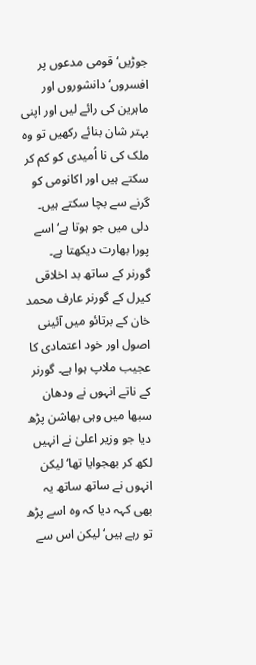جوڑیں‘ قومی مدعوں پر افسروں‘ دانشوروں اور ماہرین کی رائے لیں اور اپنی بہتر شان بنائے رکھیں تو وہ ملک کی نا اُمیدی کو کم کر سکتے ہیں اور اکانومی کو گرنے سے بچا سکتے ہیں۔ دلی میں جو ہوتا ہے‘ اسے پورا بھارت دیکھتا ہے۔
گورنر کے ساتھ بد اخلاقی
کیرل کے گورنر عارف محمد خان کے برتائو میں آئینی اصول اور خود اعتمادی کا عجیب ملاپ ہوا ہے۔ گورنر کے ناتے انہوں نے ودھان سبھا میں وہی بھاشن پڑھ دیا جو وزیر اعلیٰ نے انہیں لکھ کر بھجوایا تھا‘ لیکن انہوں نے ساتھ ساتھ یہ بھی کہہ دیا کہ وہ اسے پڑھ تو رہے ہیں‘ لیکن اس سے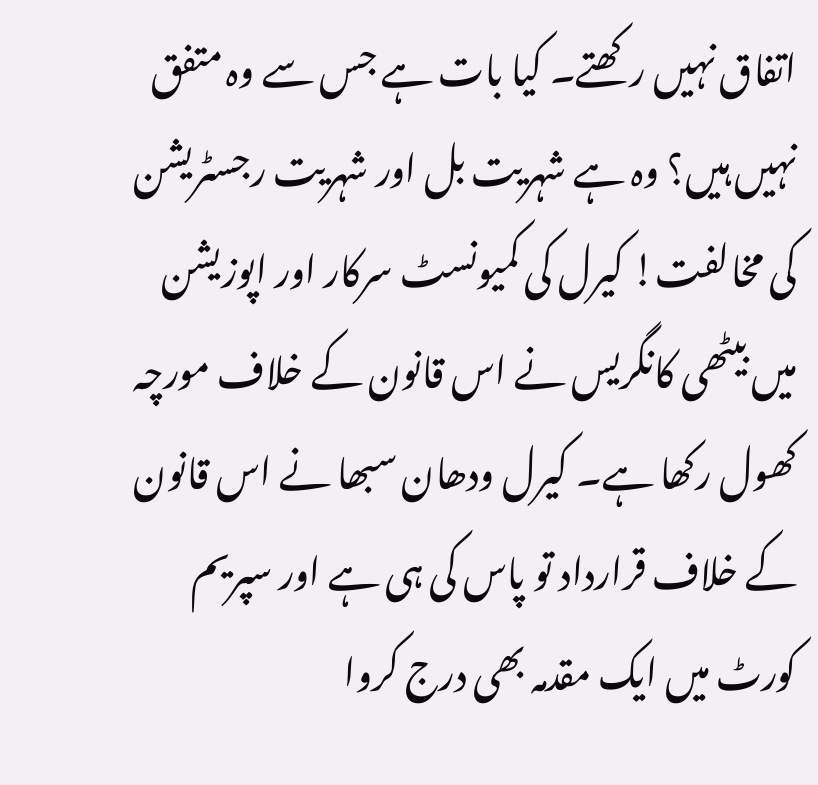اتفاق نہیں رکھتے۔ کیا بات ہے جس سے وہ متفق نہیں ہیں؟ وہ ہے شہریت بل اور شہریت رجسٹریشن کی مخالفت! کیرل کی کمیونسٹ سرکار اور اپوزیشن میں بیٹھی کانگریس نے اس قانون کے خلاف مورچہ کھول رکھا ہے۔ کیرل ودھان سبھا نے اس قانون کے خلاف قرارداد تو پاس کی ہی ہے اور سپریم کورٹ میں ایک مقدمہ بھی درج کروا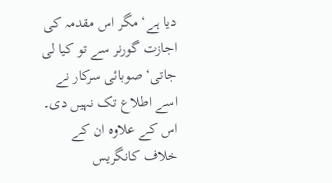دیا ہے‘ مگر اس مقدمہ کی اجازت گورنر سے تو کیا لی جاتی‘ صوبائی سرکار نے اسے اطلاع تک نہیں دی۔ اس کے علاوہ ان کے خلاف کانگریس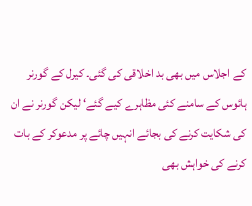کے اجلاس میں بھی بد اخلاقی کی گئی۔ کیرل کے گورنر ہائوس کے سامنے کئی مظاہرے کیے گئے‘ لیکن گورنر نے ان کی شکایت کرنے کی بجائے انہیں چائے پر مدعوکر کے بات کرنے کی خواہش بھی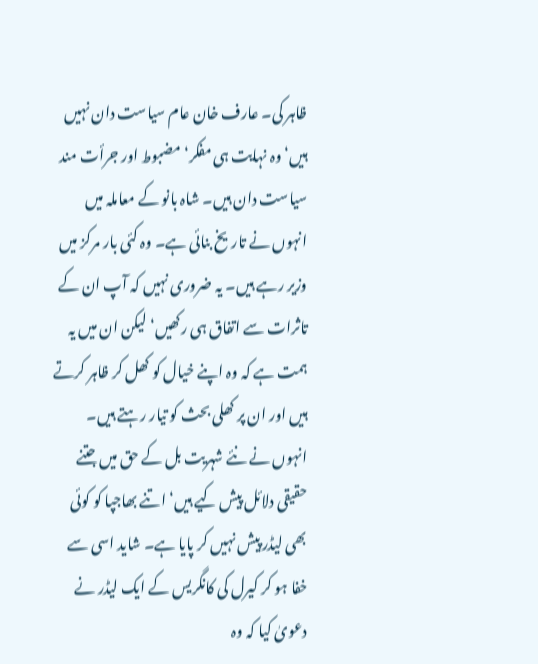ظاہر کی۔ عارف خان عام سیاست دان نہیں ہیں‘ وہ نہایت ہی مفکر‘ مضبوط اور جرأت مند سیاست دان ہیں۔ شاہ بانو کے معاملہ میں انہوں نے تاریخ بنائی ہے۔ وہ کئی بار مرکز میں وزیر رہے ہیں۔ یہ ضروری نہیں کہ آپ ان کے تاثرات سے اتفاق ہی رکھیں‘ لیکن ان میں یہ ہمت ہے کہ وہ اپنے خیال کو کھل کر ظاہر کرتے ہیں اور ان پر کھلی بحث کو تیار رہتے ہیں۔ انہوں نے نئے شہریت بل کے حق میں جتنے حقیقی دلائل پیش کیے ہیں‘ اتنے بھاجپا کو کوئی بھی لیڈر پیش نہیں کر پایا ہے۔ شاید اسی سے خفا ہو کر کیرل کی کانگریس کے ایک لیڈر نے دعویٰ کیا کہ وہ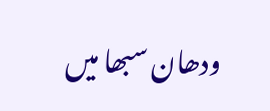ودھان سبھا میں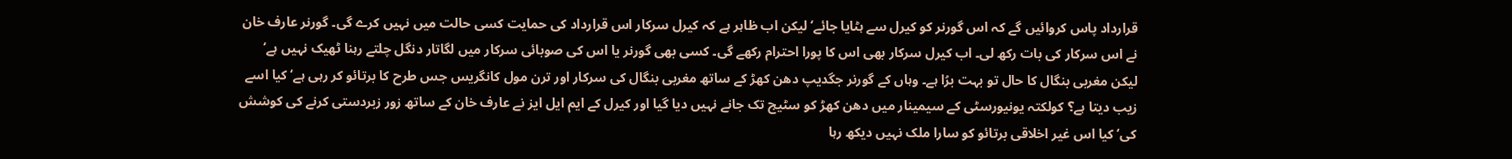قرارداد پاس کروائیں گے کہ اس گورنر کو کیرل سے ہٹایا جائے‘ لیکن اب ظاہر ہے کہ کیرل سرکار اس قرارداد کی حمایت کسی حالت میں نہیں کرے گی۔ گورنر عارف خان نے اس سرکار کی بات رکھ لی۔ اب کیرل سرکار بھی اس کا پورا احترام رکھے گی۔ کسی بھی گورنر یا اس کی صوبائی سرکار میں لگاتار دنگل چلتے رہنا ٹھیک نہیں ہے‘ لیکن مغربی بنگال کا حال تو بہت برُا ہے۔ وہاں کے گورنر جگدیپ دھن کھڑ کے ساتھ مغربی بنگال کی سرکار اور ترن مول کانگریس جس طرح کا برتائو کر رہی ہے‘ کیا اسے زیب دیتا ہے؟ کولکتہ یونیورسٹی کے سیمینار میں دھن کھڑ کو سٹیج تک جانے نہیں دیا گیا اور کیرل کے ایم ایل ایز نے عارف خان کے ساتھ زور زبردستی کرنے کی کوشش کی‘ کیا اس غیر اخلاقی برتائو کو سارا ملک نہیں دیکھ رہا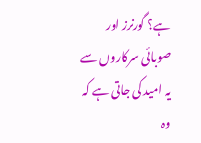ہے؟ گورنرز اور صوبائی سرکاروں سے یہ امید کی جاتی ہے کہ وہ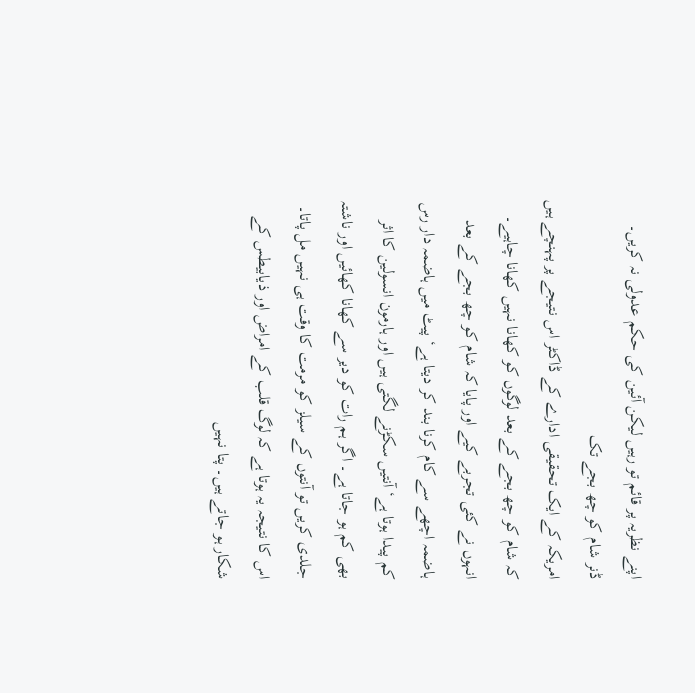اپنے نظریہ پر قائم تو رہیں لیکن آئین کی حکم عدولی نہ کریں۔
ڈنر شام کو چھ بجے تک
امریکہ کے ایک تحقیقی ادارے کے ڈاکٹر اس نتیجے پر پہنچے ہیں کہ شام کو چھ بجے کے بعد لوگوں کو کھانا نہیں کھانا چاہیے۔ انہوں نے کئی تجربے کیے اور پایا کہ شام کو چھ بجے کے بعد ہاضمہ اچھے سے کام کرنا بند کر دیتا ہے‘ پیٹ میں ہاضمہ دار رس کم پیدا ہوتا ہے‘ آنتیں سکڑنے لگتی ہیں اور ہارمون انسولین کا اثر بھی کم ہو جاتا ہے۔ اگر ہم رات کو دیر سے کھانا کھائیں اور ناشتہ جلدی کریں تو آنتوں کے سیلز کو مرمت کا وقت ہی نہیں مل پاتا۔ اس کا نتیجہ یہ ہوتا ہے کہ لوگ قلب کے امراض اور ذیابیطس کے شکار ہو جاتے ہیں۔ پتا نہیں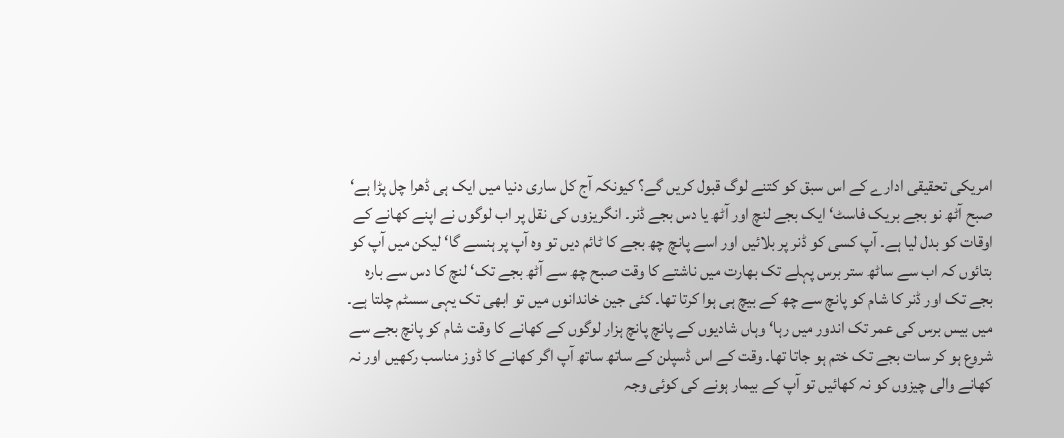امریکی تحقیقی ادارے کے اس سبق کو کتنے لوگ قبول کریں گے؟ کیونکہ آج کل ساری دنیا میں ایک ہی ڈھرا چل پڑا ہے‘ صبح آٹھ نو بجے بریک فاسٹ‘ ایک بجے لنچ اور آٹھ یا دس بجے ڈنر۔ انگریزوں کی نقل پر اب لوگوں نے اپنے کھانے کے اوقات کو بدل لیا ہے۔ آپ کسی کو ڈنر پر بلائیں اور اسے پانچ چھ بجے کا ٹائم دیں تو وہ آپ پر ہنسے گا‘ لیکن میں آپ کو بتائوں کہ اب سے ساٹھ ستر برس پہلے تک بھارت میں ناشتے کا وقت صبح چھ سے آٹھ بجے تک‘ لنچ کا دس سے بارہ بجے تک اور ڈنر کا شام کو پانچ سے چھ کے بیچ ہی ہوا کرتا تھا۔ کئی جین خاندانوں میں تو ابھی تک یہی سسٹم چلتا ہے۔ میں بیس برس کی عمر تک اندور میں رہا‘ وہاں شادیوں کے پانچ پانچ ہزار لوگوں کے کھانے کا وقت شام کو پانچ بجے سے شروع ہو کر سات بجے تک ختم ہو جاتا تھا۔ وقت کے اس ڈسپلن کے ساتھ ساتھ آپ اگر کھانے کا ڈوز مناسب رکھیں اور نہ کھانے والی چیزوں کو نہ کھائیں تو آپ کے بیمار ہونے کی کوئی وجہ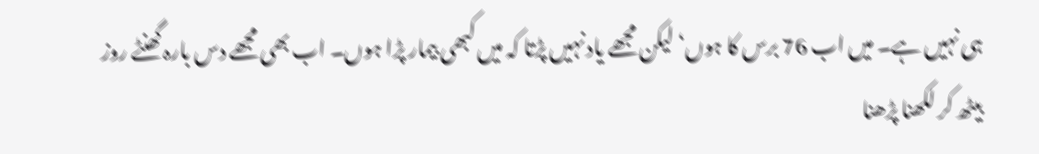ہی نہیں ہے۔ میں اب 76 برس کا ہوں‘ لیکن مجھے یاد نہیں پڑتا کہ میں کبھی بیمار پڑا ہوں۔ اب بھی مجھے دس بارہ گھنٹے روز بیٹھ کر لکھنا پڑھنا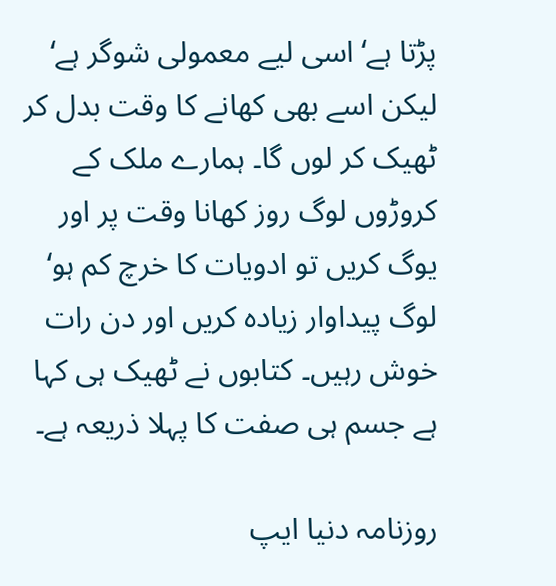پڑتا ہے‘ اسی لیے معمولی شوگر ہے‘ لیکن اسے بھی کھانے کا وقت بدل کر ٹھیک کر لوں گا۔ ہمارے ملک کے کروڑوں لوگ روز کھانا وقت پر اور یوگ کریں تو ادویات کا خرچ کم ہو‘ لوگ پیداوار زیادہ کریں اور دن رات خوش رہیں۔ کتابوں نے ٹھیک ہی کہا ہے جسم ہی صفت کا پہلا ذریعہ ہے۔

روزنامہ دنیا ایپ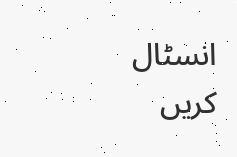انسٹال کریں